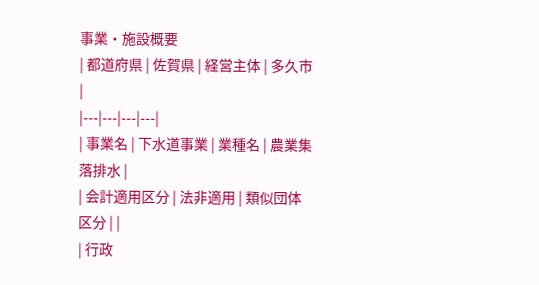事業・施設概要
| 都道府県 | 佐賀県 | 経営主体 | 多久市 |
|---|---|---|---|
| 事業名 | 下水道事業 | 業種名 | 農業集落排水 |
| 会計適用区分 | 法非適用 | 類似団体区分 | |
| 行政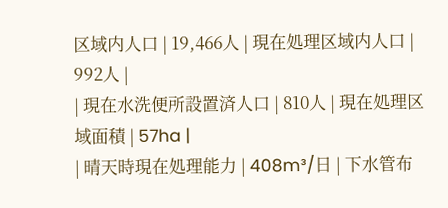区域内人口 | 19,466人 | 現在処理区域内人口 | 992人 |
| 現在水洗便所設置済人口 | 810人 | 現在処理区域面積 | 57ha |
| 晴天時現在処理能力 | 408m³/日 | 下水管布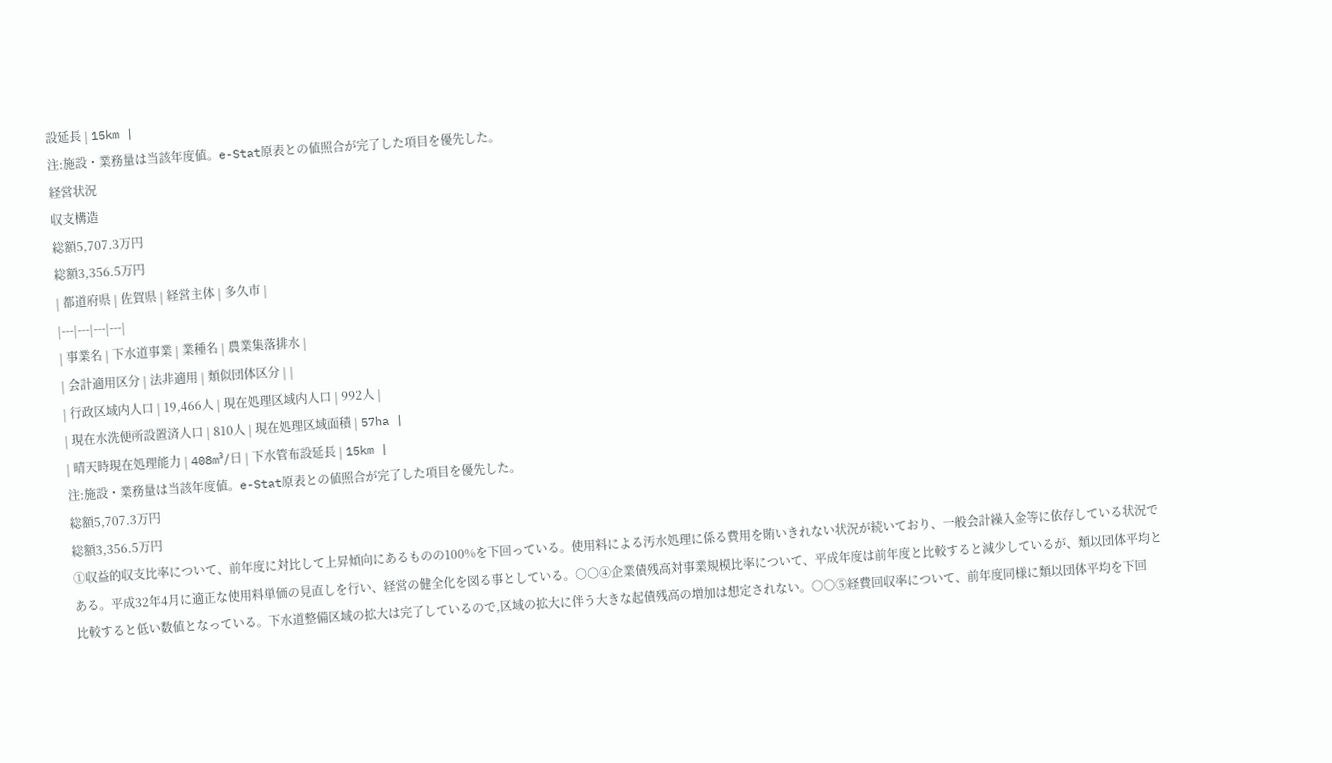設延長 | 15km |
注:施設・業務量は当該年度値。e-Stat原表との値照合が完了した項目を優先した。
経営状況
収支構造
総額5,707.3万円
総額3,356.5万円
| 都道府県 | 佐賀県 | 経営主体 | 多久市 |
|---|---|---|---|
| 事業名 | 下水道事業 | 業種名 | 農業集落排水 |
| 会計適用区分 | 法非適用 | 類似団体区分 | |
| 行政区域内人口 | 19,466人 | 現在処理区域内人口 | 992人 |
| 現在水洗便所設置済人口 | 810人 | 現在処理区域面積 | 57ha |
| 晴天時現在処理能力 | 408m³/日 | 下水管布設延長 | 15km |
注:施設・業務量は当該年度値。e-Stat原表との値照合が完了した項目を優先した。
総額5,707.3万円
総額3,356.5万円
①収益的収支比率について、前年度に対比して上昇傾向にあるものの100%を下回っている。使用料による汚水処理に係る費用を賄いきれない状況が続いており、一般会計繰入金等に依存している状況である。平成32年4月に適正な使用料単価の見直しを行い、経営の健全化を図る事としている。○○④企業債残高対事業規模比率について、平成年度は前年度と比較すると減少しているが、類以団体平均と比較すると低い数値となっている。下水道整備区域の拡大は完了しているので,区域の拡大に伴う大きな起債残高の増加は想定されない。○○⑤経費回収率について、前年度同様に類以団体平均を下回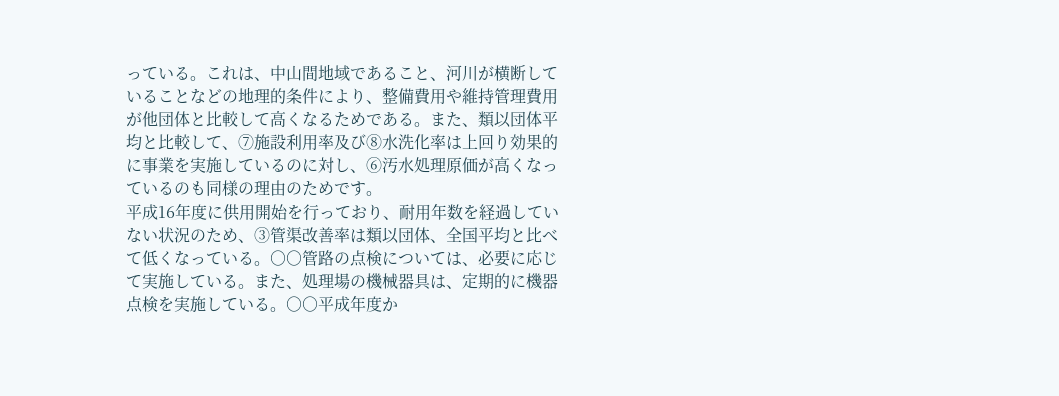っている。これは、中山間地域であること、河川が横断していることなどの地理的条件により、整備費用や維持管理費用が他団体と比較して高くなるためである。また、類以団体平均と比較して、⑦施設利用率及び⑧水洗化率は上回り効果的に事業を実施しているのに対し、⑥汚水処理原価が高くなっているのも同様の理由のためです。
平成16年度に供用開始を行っており、耐用年数を経過していない状況のため、③管渠改善率は類以団体、全国平均と比べて低くなっている。○○管路の点検については、必要に応じて実施している。また、処理場の機械器具は、定期的に機器点検を実施している。○○平成年度か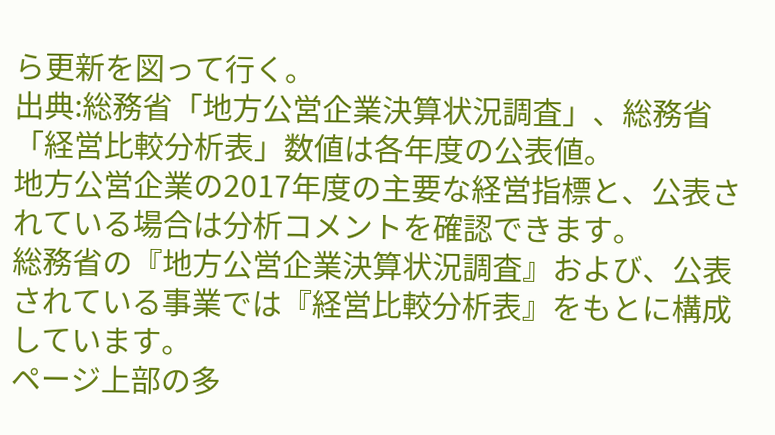ら更新を図って行く。
出典:総務省「地方公営企業決算状況調査」、総務省「経営比較分析表」数値は各年度の公表値。
地方公営企業の2017年度の主要な経営指標と、公表されている場合は分析コメントを確認できます。
総務省の『地方公営企業決算状況調査』および、公表されている事業では『経営比較分析表』をもとに構成しています。
ページ上部の多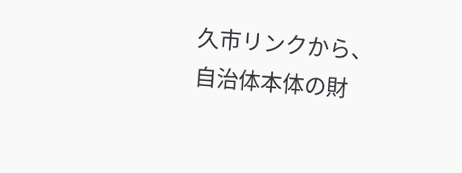久市リンクから、自治体本体の財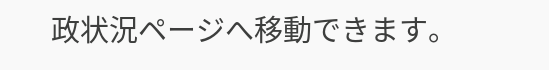政状況ページへ移動できます。